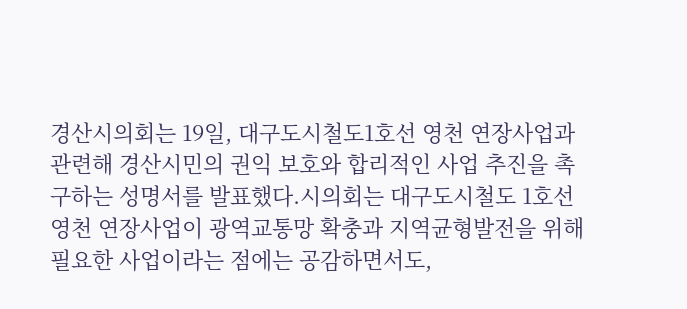경산시의회는 19일, 대구도시철도1호선 영천 연장사업과 관련해 경산시민의 권익 보호와 합리적인 사업 추진을 촉구하는 성명서를 발표했다.시의회는 대구도시철도 1호선 영천 연장사업이 광역교통망 확충과 지역균형발전을 위해 필요한 사업이라는 점에는 공감하면서도,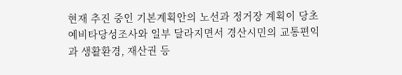현재 추진 중인 기본계획안의 노선과 정거장 계획이 당초 예비타당성조사와 일부 달라지면서 경산시민의 교통편익과 생활환경, 재산권 등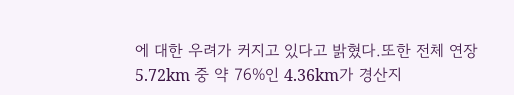에 대한 우려가 커지고 있다고 밝혔다.또한 전체 연장 5.72km 중 약 76%인 4.36km가 경산지